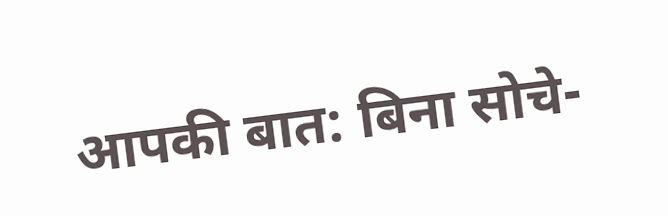आपकी बात: बिना सोचे-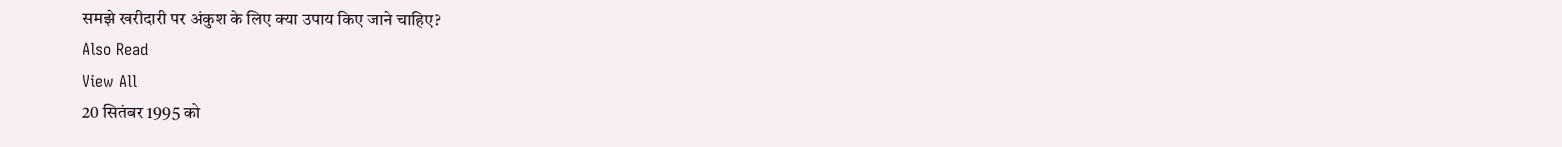समझे खरीदारी पर अंकुश के लिए क्या उपाय किए जाने चाहिए?
Also Read
View All
20 सितंबर 1995 को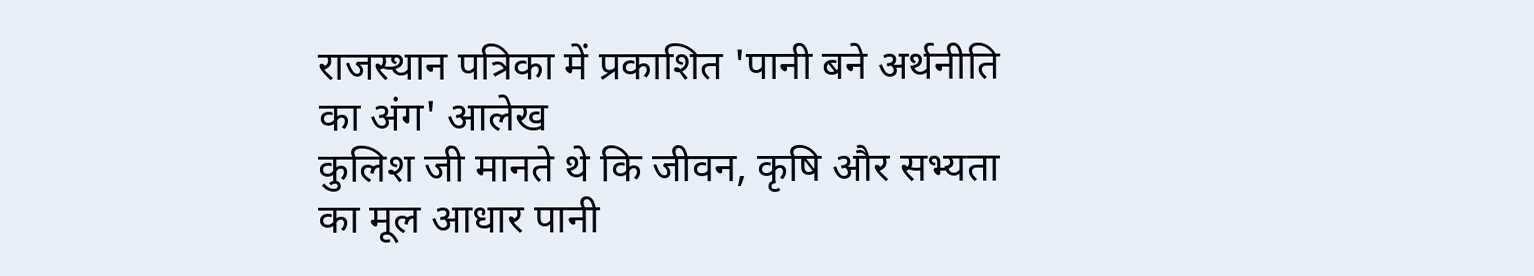राजस्थान पत्रिका में प्रकाशित 'पानी बने अर्थनीति का अंग' आलेख
कुलिश जी मानते थे कि जीवन, कृषि और सभ्यता का मूल आधार पानी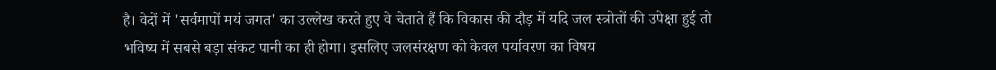है। वेदों में 'सर्वमापों मयं जगत' का उल्लेख करते हुए वे चेताते हैं कि विकास की दौड़ में यदि जल स्त्रोतों की उपेक्षा हुई तो भविष्य में सबसे बड़ा संकट पानी का ही होगा। इसलिए जलसंरक्षण को केवल पर्यावरण का विषय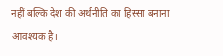नहीं बल्कि देश की अर्थनीति का हिस्सा बनाना आवश्यक है।